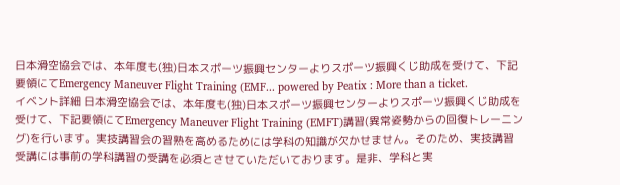日本滑空協会では、本年度も(独)日本スポーツ振興センターよりスポーツ振興くじ助成を受けて、下記要領にてEmergency Maneuver Flight Training (EMF... powered by Peatix : More than a ticket.
イベント詳細 日本滑空協会では、本年度も(独)日本スポーツ振興センターよりスポーツ振興くじ助成を受けて、下記要領にてEmergency Maneuver Flight Training (EMFT)講習(異常姿勢からの回復トレーニング)を行います。実技講習会の習熟を高めるためには学科の知識が欠かせません。そのため、実技講習受講には事前の学科講習の受講を必須とさせていただいております。是非、学科と実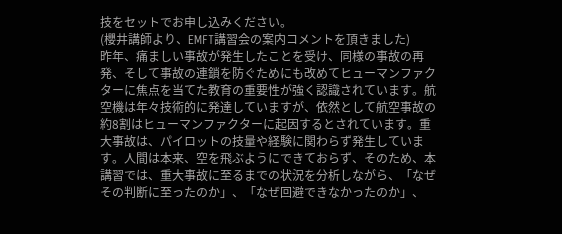技をセットでお申し込みください。
(櫻井講師より、EMFT講習会の案内コメントを頂きました)
昨年、痛ましい事故が発生したことを受け、同様の事故の再発、そして事故の連鎖を防ぐためにも改めてヒューマンファクターに焦点を当てた教育の重要性が強く認識されています。航空機は年々技術的に発達していますが、依然として航空事故の約8割はヒューマンファクターに起因するとされています。重大事故は、パイロットの技量や経験に関わらず発生しています。人間は本来、空を飛ぶようにできておらず、そのため、本講習では、重大事故に至るまでの状況を分析しながら、「なぜその判断に至ったのか」、「なぜ回避できなかったのか」、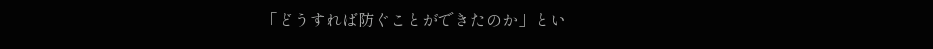「どうすれば防ぐことができたのか」とい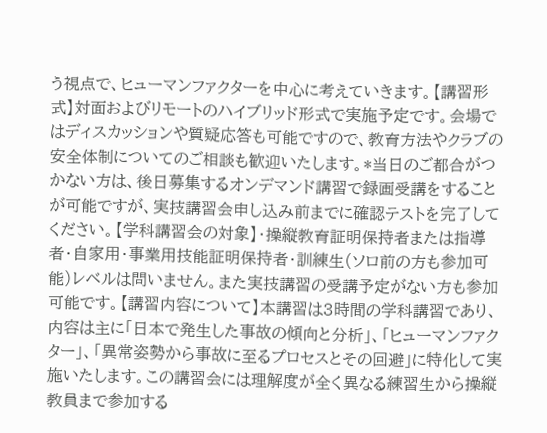う視点で、ヒューマンファクターを中心に考えていきます。【講習形式】対面およびリモートのハイブリッド形式で実施予定です。会場ではディスカッションや質疑応答も可能ですので、教育方法やクラブの安全体制についてのご相談も歓迎いたします。*当日のご都合がつかない方は、後日募集するオンデマンド講習で録画受講をすることが可能ですが、実技講習会申し込み前までに確認テストを完了してください。【学科講習会の対象】・操縦教育証明保持者または指導者・自家用・事業用技能証明保持者・訓練生(ソロ前の方も参加可能)レベルは問いません。また実技講習の受講予定がない方も参加可能です。【講習内容について】本講習は3時間の学科講習であり、内容は主に「日本で発生した事故の傾向と分析」、「ヒューマンファクター」、「異常姿勢から事故に至るプロセスとその回避」に特化して実施いたします。この講習会には理解度が全く異なる練習生から操縦教員まで参加する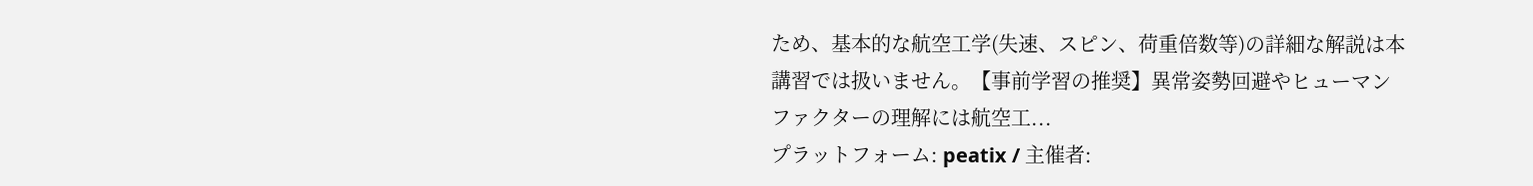ため、基本的な航空工学(失速、スピン、荷重倍数等)の詳細な解説は本講習では扱いません。【事前学習の推奨】異常姿勢回避やヒューマンファクターの理解には航空工...
プラットフォーム: peatix / 主催者: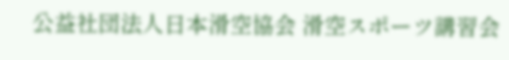公益社団法人日本滑空協会 滑空スポーツ講習会